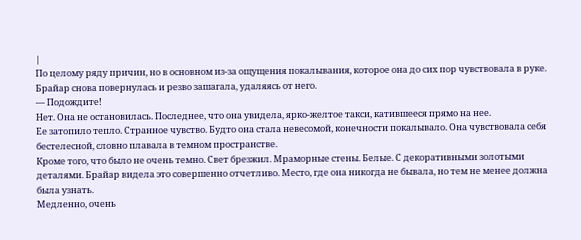|
По целому ряду причин, но в основном из-за ощущения покалывания, которое она до сих пор чувствовала в руке.
Брайар снова повернулась и резво зашагала, удаляясь от него.
— Подождите!
Нет. Она не остановилась. Последнее, что она увидела, ярко-желтое такси, катившееся прямо на нее.
Ее затопило тепло. Странное чувство. Будто она стала невесомой, конечности покалывало. Она чувствовала себя бестелесной, словно плавала в темном пространстве.
Кроме того, что было не очень темно. Свет брезжил. Мраморные стены. Белые. С декоративными золотыми деталями. Брайар видела это совершенно отчетливо. Место, где она никогда не бывала, но тем не менее должна была узнать.
Медленно, очень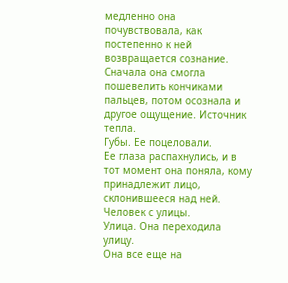медленно она почувствовала, как постепенно к ней возвращается сознание.
Сначала она смогла пошевелить кончиками пальцев, потом осознала и другое ощущение. Источник тепла.
Губы. Ее поцеловали.
Ее глаза распахнулись, и в тот момент она поняла, кому принадлежит лицо, склонившееся над ней.
Человек с улицы.
Улица. Она переходила улицу.
Она все еще на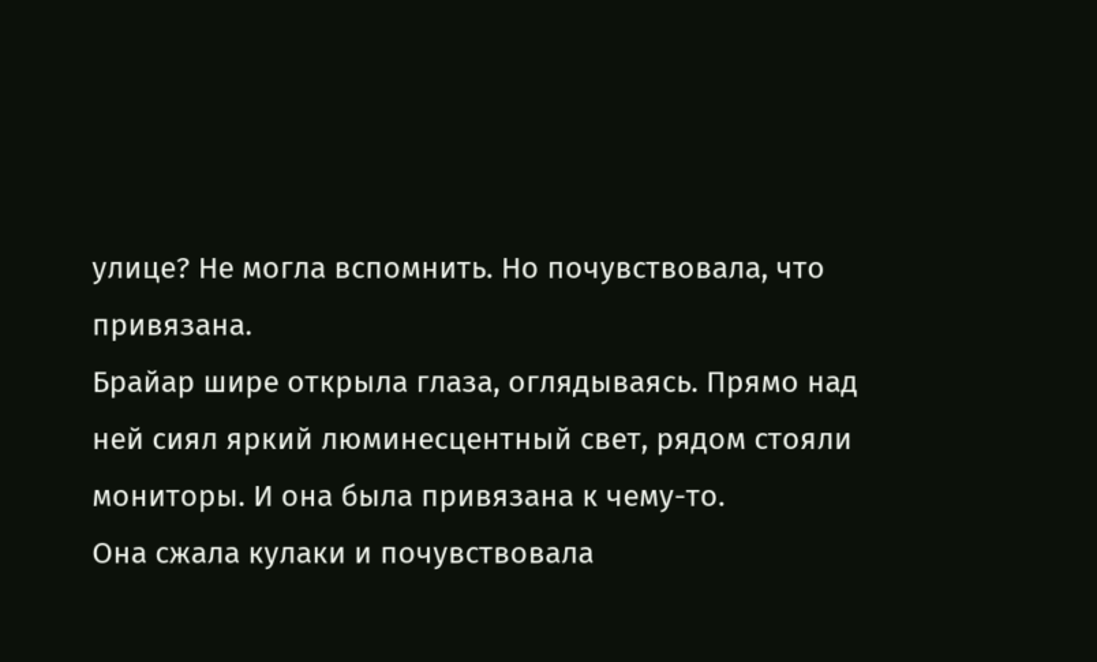улице? Не могла вспомнить. Но почувствовала, что привязана.
Брайар шире открыла глаза, оглядываясь. Прямо над ней сиял яркий люминесцентный свет, рядом стояли мониторы. И она была привязана к чему-то.
Она сжала кулаки и почувствовала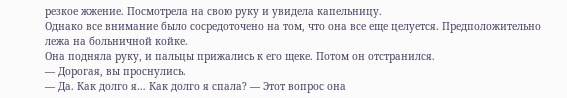резкое жжение. Посмотрела на свою руку и увидела капельницу.
Однако все внимание было сосредоточено на том, что она все еще целуется. Предположительно лежа на больничной койке.
Она подняла руку, и пальцы прижались к его щеке. Потом он отстранился.
— Дорогая, вы проснулись.
— Да. Как долго я… Как долго я спала? — Этот вопрос она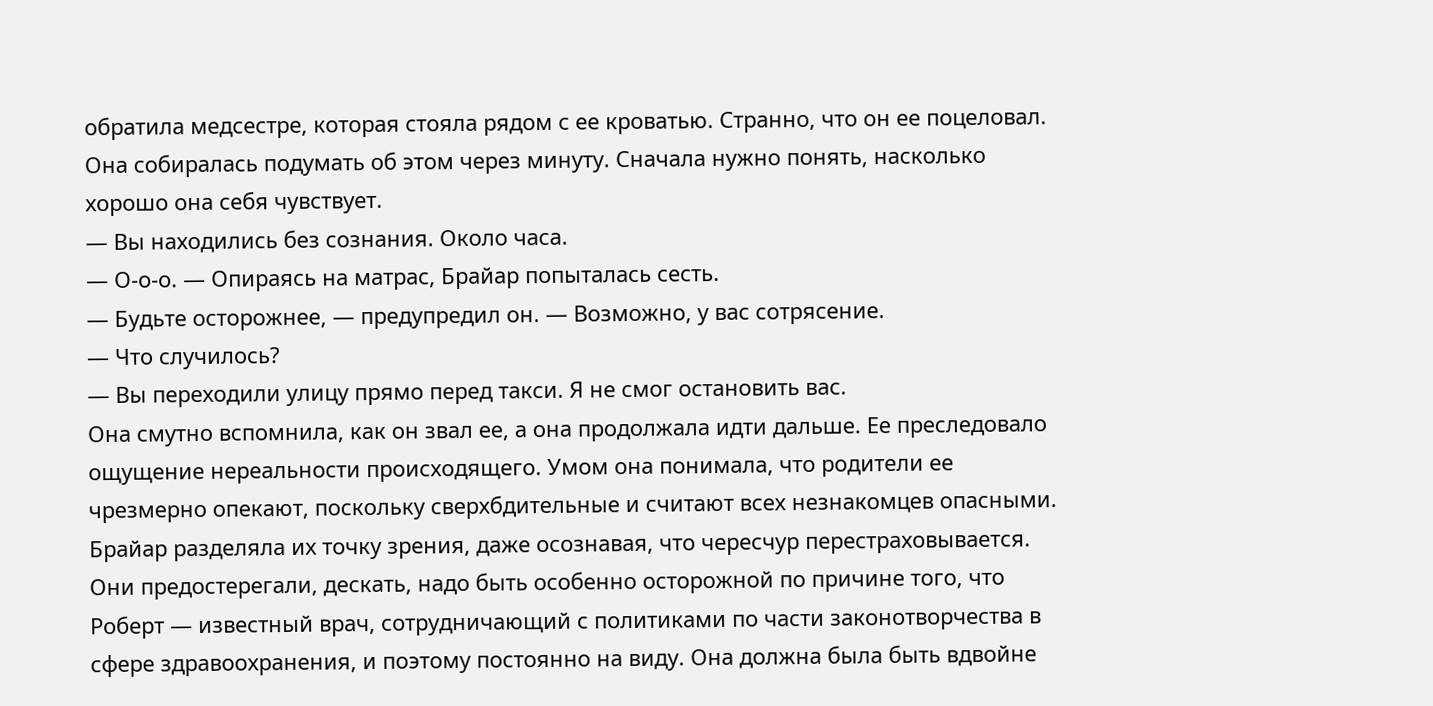обратила медсестре, которая стояла рядом с ее кроватью. Странно, что он ее поцеловал. Она собиралась подумать об этом через минуту. Сначала нужно понять, насколько хорошо она себя чувствует.
— Вы находились без сознания. Около часа.
— О-о-о. — Опираясь на матрас, Брайар попыталась сесть.
— Будьте осторожнее, — предупредил он. — Возможно, у вас сотрясение.
— Что случилось?
— Вы переходили улицу прямо перед такси. Я не смог остановить вас.
Она смутно вспомнила, как он звал ее, а она продолжала идти дальше. Ее преследовало ощущение нереальности происходящего. Умом она понимала, что родители ее чрезмерно опекают, поскольку сверхбдительные и считают всех незнакомцев опасными. Брайар разделяла их точку зрения, даже осознавая, что чересчур перестраховывается.
Они предостерегали, дескать, надо быть особенно осторожной по причине того, что Роберт — известный врач, сотрудничающий с политиками по части законотворчества в сфере здравоохранения, и поэтому постоянно на виду. Она должна была быть вдвойне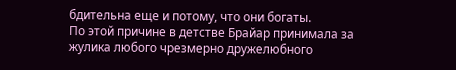бдительна еще и потому, что они богаты.
По этой причине в детстве Брайар принимала за жулика любого чрезмерно дружелюбного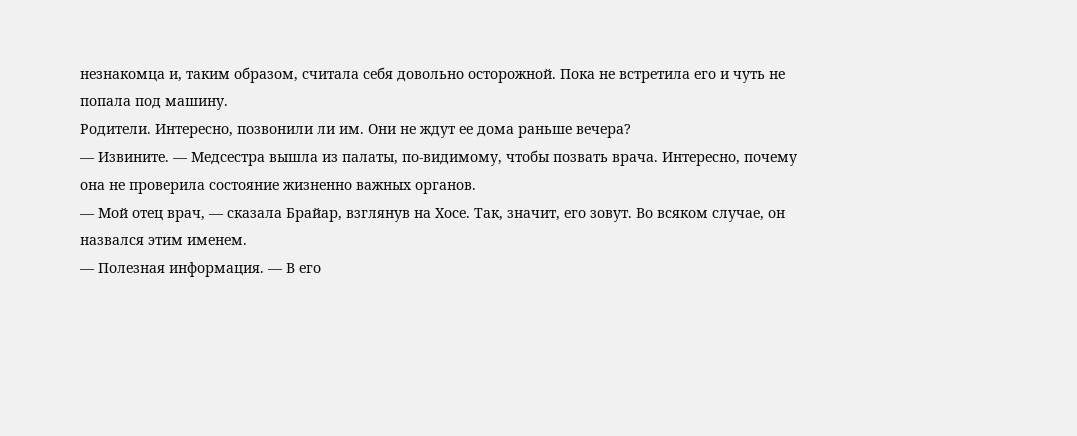незнакомца и, таким образом, считала себя довольно осторожной. Пока не встретила его и чуть не попала под машину.
Родители. Интересно, позвонили ли им. Они не ждут ее дома раньше вечера?
— Извините. — Медсестра вышла из палаты, по-видимому, чтобы позвать врача. Интересно, почему она не проверила состояние жизненно важных органов.
— Мой отец врач, — сказала Брайар, взглянув на Хосе. Так, значит, его зовут. Во всяком случае, он назвался этим именем.
— Полезная информация. — В его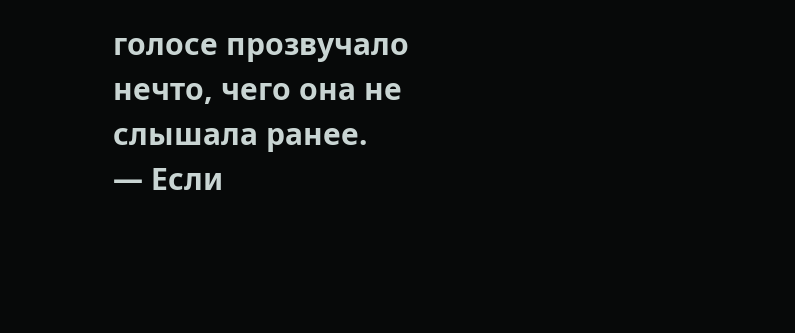голосе прозвучало нечто, чего она не слышала ранее.
— Если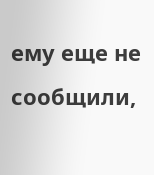ему еще не сообщили,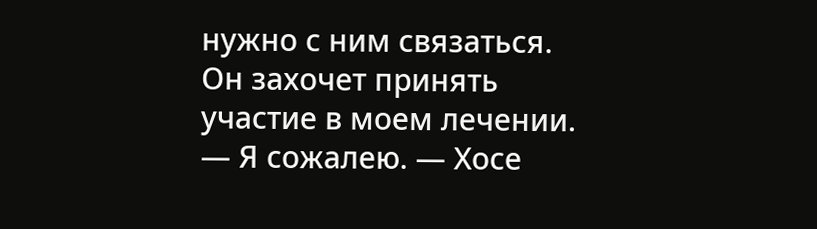нужно с ним связаться. Он захочет принять участие в моем лечении.
— Я сожалею. — Хосе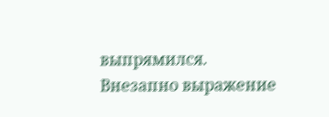выпрямился.
Внезапно выражение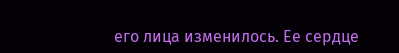его лица изменилось. Ее сердце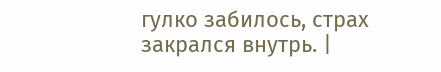гулко забилось, страх закрался внутрь. |